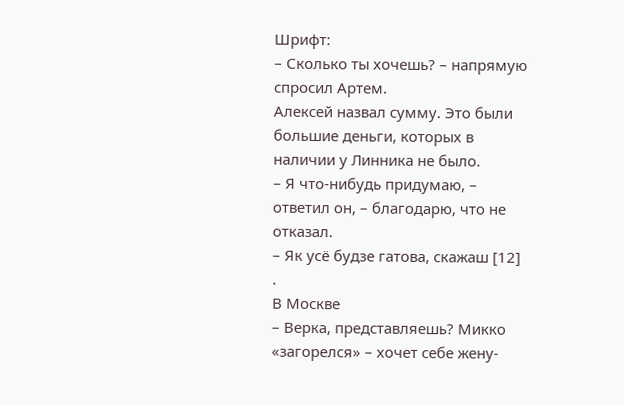Шрифт:
– Сколько ты хочешь? – напрямую спросил Артем.
Алексей назвал сумму. Это были большие деньги, которых в наличии у Линника не было.
– Я что-нибудь придумаю, – ответил он, – благодарю, что не отказал.
– Як усё будзе гатова, скажаш [12] .
В Москве
– Верка, представляешь? Микко «загорелся» – хочет себе жену-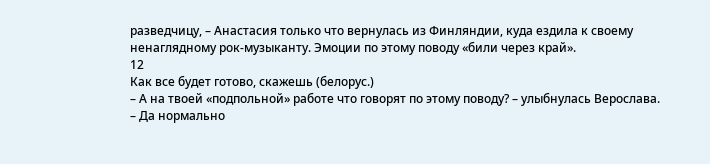разведчицу, – Анастасия только что вернулась из Финляндии, куда ездила к своему ненаглядному рок-музыканту. Эмоции по этому поводу «били через край».
12
Как все будет готово, скажешь (белорус.)
– А на твоей «подпольной» работе что говорят по этому поводу? – улыбнулась Верослава.
– Да нормально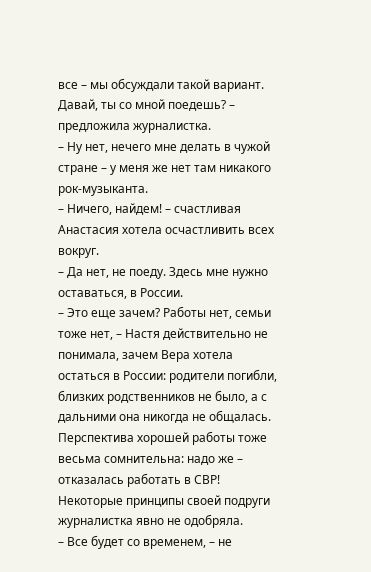все – мы обсуждали такой вариант. Давай, ты со мной поедешь? – предложила журналистка.
– Ну нет, нечего мне делать в чужой стране – у меня же нет там никакого рок-музыканта.
– Ничего, найдем! – счастливая Анастасия хотела осчастливить всех вокруг.
– Да нет, не поеду. Здесь мне нужно оставаться, в России.
– Это еще зачем? Работы нет, семьи тоже нет, – Настя действительно не понимала, зачем Вера хотела остаться в России: родители погибли, близких родственников не было, а с дальними она никогда не общалась. Перспектива хорошей работы тоже весьма сомнительна: надо же – отказалась работать в СВР! Некоторые принципы своей подруги журналистка явно не одобряла.
– Все будет со временем, – не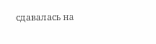сдавалась на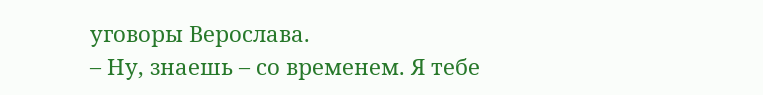уговоры Верослава.
– Ну, знаешь – со временем. Я тебе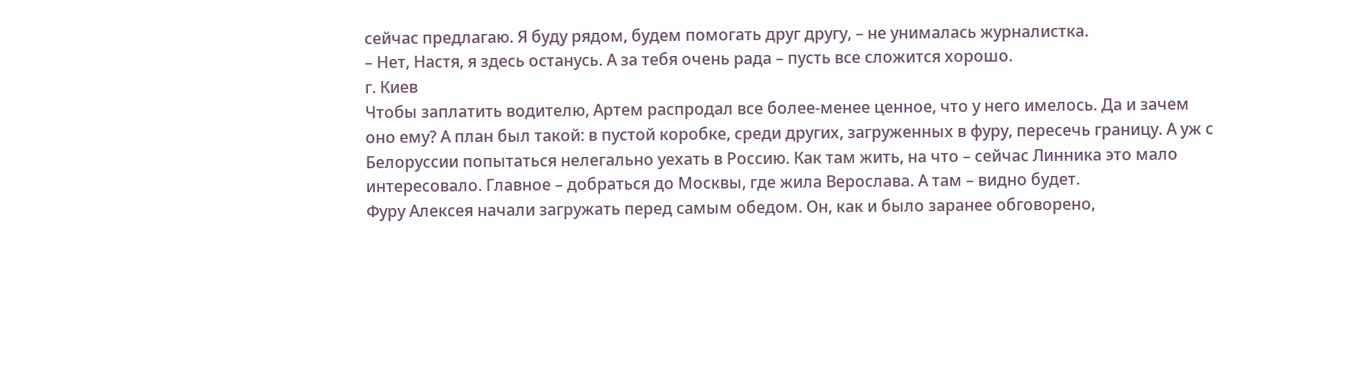сейчас предлагаю. Я буду рядом, будем помогать друг другу, – не унималась журналистка.
– Нет, Настя, я здесь останусь. А за тебя очень рада – пусть все сложится хорошо.
г. Киев
Чтобы заплатить водителю, Артем распродал все более-менее ценное, что у него имелось. Да и зачем оно ему? А план был такой: в пустой коробке, среди других, загруженных в фуру, пересечь границу. А уж с Белоруссии попытаться нелегально уехать в Россию. Как там жить, на что – сейчас Линника это мало интересовало. Главное – добраться до Москвы, где жила Верослава. А там – видно будет.
Фуру Алексея начали загружать перед самым обедом. Он, как и было заранее обговорено,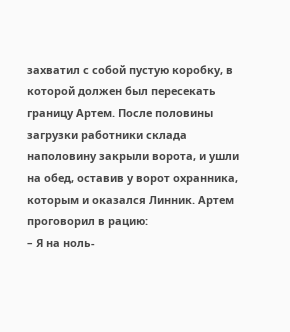захватил с собой пустую коробку, в которой должен был пересекать границу Артем. После половины загрузки работники склада наполовину закрыли ворота, и ушли на обед, оставив у ворот охранника, которым и оказался Линник. Артем проговорил в рацию:
– Я на ноль-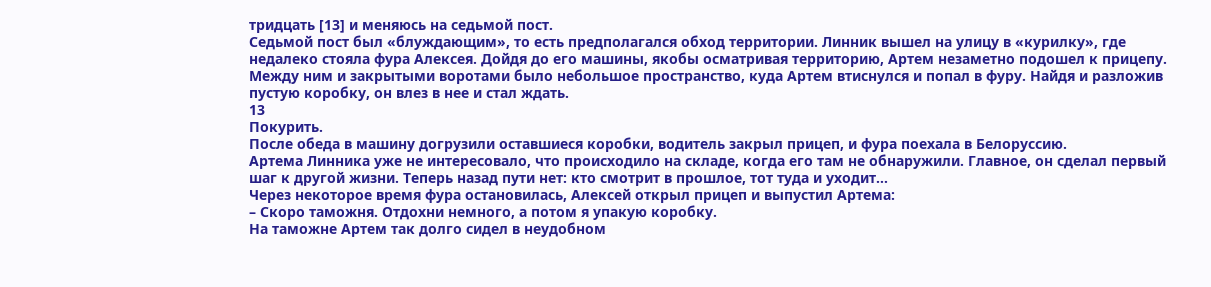тридцать [13] и меняюсь на седьмой пост.
Седьмой пост был «блуждающим», то есть предполагался обход территории. Линник вышел на улицу в «курилку», где недалеко стояла фура Алексея. Дойдя до его машины, якобы осматривая территорию, Артем незаметно подошел к прицепу. Между ним и закрытыми воротами было небольшое пространство, куда Артем втиснулся и попал в фуру. Найдя и разложив пустую коробку, он влез в нее и стал ждать.
13
Покурить.
После обеда в машину догрузили оставшиеся коробки, водитель закрыл прицеп, и фура поехала в Белоруссию.
Артема Линника уже не интересовало, что происходило на складе, когда его там не обнаружили. Главное, он сделал первый шаг к другой жизни. Теперь назад пути нет: кто смотрит в прошлое, тот туда и уходит…
Через некоторое время фура остановилась, Алексей открыл прицеп и выпустил Артема:
– Скоро таможня. Отдохни немного, а потом я упакую коробку.
На таможне Артем так долго сидел в неудобном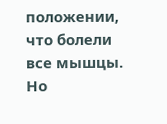положении, что болели все мышцы. Но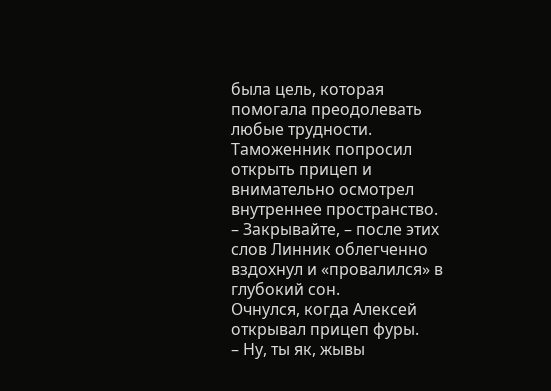была цель, которая помогала преодолевать любые трудности.
Таможенник попросил открыть прицеп и внимательно осмотрел внутреннее пространство.
– Закрывайте, – после этих слов Линник облегченно вздохнул и «провалился» в глубокий сон.
Очнулся, когда Алексей открывал прицеп фуры.
– Ну, ты як, жывы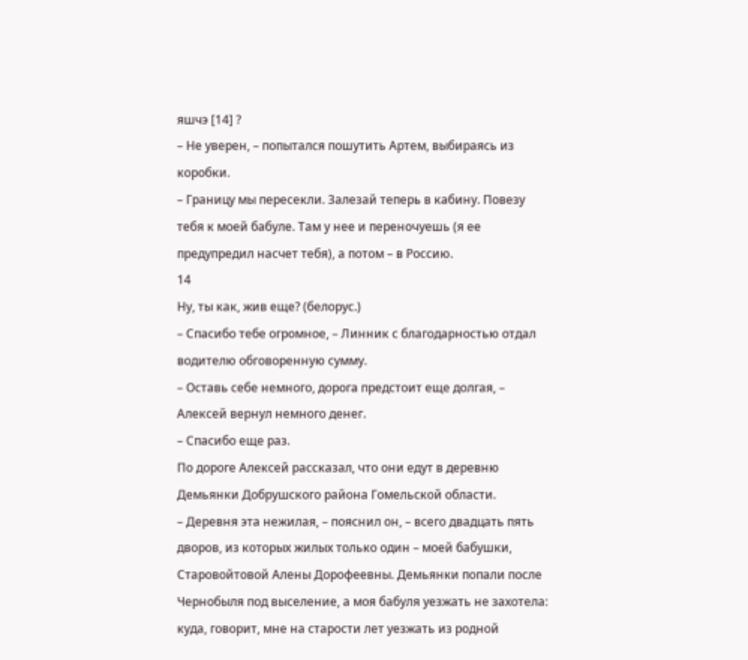яшчэ [14] ?
– Не уверен, – попытался пошутить Артем, выбираясь из коробки.
– Границу мы пересекли. Залезай теперь в кабину. Повезу тебя к моей бабуле. Там у нее и переночуешь (я ее предупредил насчет тебя), а потом – в Россию.
14
Ну, ты как, жив еще? (белорус.)
– Спасибо тебе огромное, – Линник с благодарностью отдал водителю обговоренную сумму.
– Оставь себе немного, дорога предстоит еще долгая, – Алексей вернул немного денег.
– Спасибо еще раз.
По дороге Алексей рассказал, что они едут в деревню Демьянки Добрушского района Гомельской области.
– Деревня эта нежилая, – пояснил он, – всего двадцать пять дворов, из которых жилых только один – моей бабушки, Старовойтовой Алены Дорофеевны. Демьянки попали после Чернобыля под выселение, а моя бабуля уезжать не захотела: куда, говорит, мне на старости лет уезжать из родной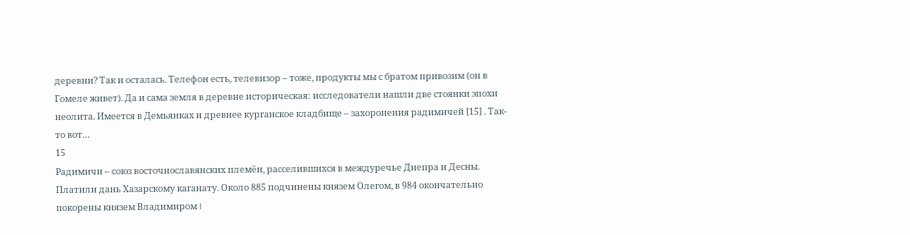деревни? Так и осталась. Телефон есть, телевизор – тоже, продукты мы с братом привозим (он в Гомеле живет). Да и сама земля в деревне историческая: исследователи нашли две стоянки эпохи неолита. Имеется в Демьянках и древнее курганское кладбище – захоронения радимичей [15] . Так-то вот…
15
Радимичи – союз восточнославянских племён, расселившихся в междуречье Днепра и Десны. Платили дань Хазарскому каганату. Около 885 подчинены князем Олегом, в 984 окончательно покорены князем Владимиром I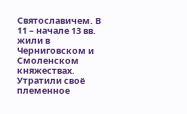Святославичем. В 11 – начале 13 вв. жили в Черниговском и Смоленском княжествах. Утратили своё племенное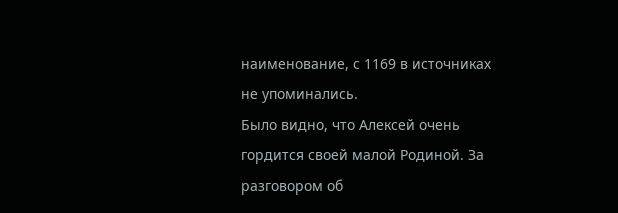наименование, с 1169 в источниках не упоминались.
Было видно, что Алексей очень гордится своей малой Родиной. За разговором об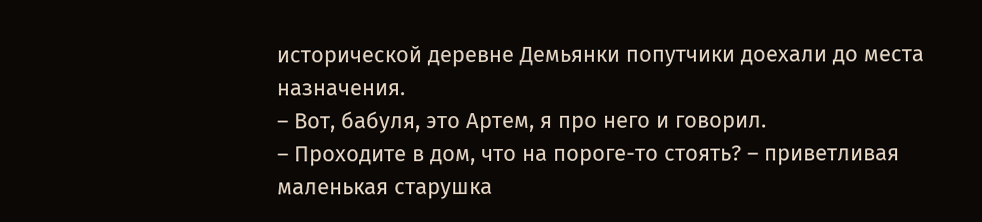исторической деревне Демьянки попутчики доехали до места назначения.
– Вот, бабуля, это Артем, я про него и говорил.
– Проходите в дом, что на пороге-то стоять? – приветливая маленькая старушка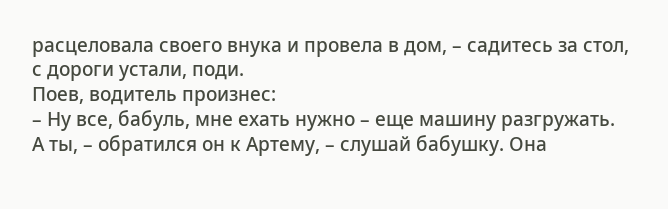расцеловала своего внука и провела в дом, – садитесь за стол, с дороги устали, поди.
Поев, водитель произнес:
– Ну все, бабуль, мне ехать нужно – еще машину разгружать. А ты, – обратился он к Артему, – слушай бабушку. Она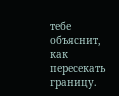тебе объяснит, как пересекать границу.